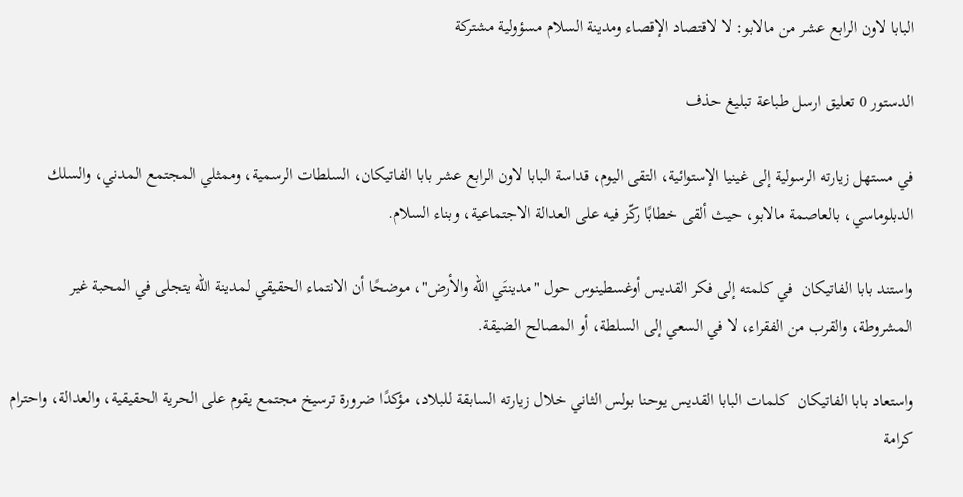البابا لاون الرابع عشر من مالابو: لا لاقتصاد الإقصاء ومدينة السلام مسؤولية مشتركة

الدستور 0 تعليق ارسل طباعة تبليغ حذف

في مستهل زيارته الرسولية إلى غينيا الإستوائية، التقى اليوم، قداسة البابا لاون الرابع عشر بابا الفاتيكان، السلطات الرسمية، وممثلي المجتمع المدني، والسلك الدبلوماسي، بالعاصمة مالابو، حيث ألقى خطابًا ركّز فيه على العدالة الاجتماعية، وبناء السلام.

واستند بابا الفاتيكان  في كلمته إلى فكر القديس أوغسطينوس حول "مدينتَي الله والأرض"، موضحًا أن الانتماء الحقيقي لمدينة الله يتجلى في المحبة غير المشروطة، والقرب من الفقراء، لا في السعي إلى السلطة، أو المصالح الضيقة.

واستعاد بابا الفاتيكان  كلمات البابا القديس يوحنا بولس الثاني خلال زيارته السابقة للبلاد، مؤكدًا ضرورة ترسيخ مجتمع يقوم على الحرية الحقيقية، والعدالة، واحترام كرامة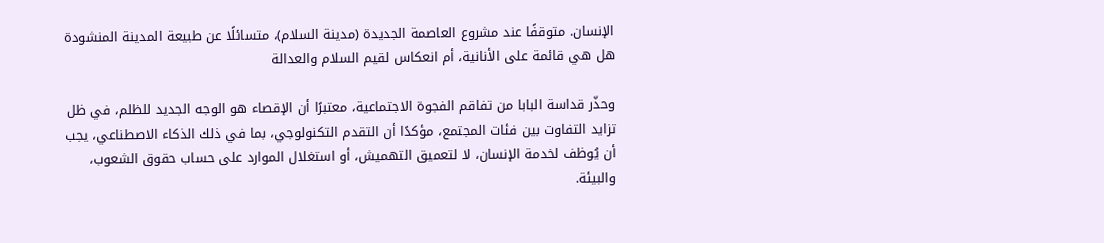الإنسان. متوقفًا عند مشروع العاصمة الجديدة (مدينة السلام)، متسائلًا عن طبيعة المدينة المنشودة هل هي قائمة على الأنانية، أم انعكاس لقيم السلام والعدالة

وحذّر قداسة البابا من تفاقم الفجوة الاجتماعية، معتبرًا أن الإقصاء هو الوجه الجديد للظلم، في ظل تزايد التفاوت بين فئات المجتمع، مؤكدًا أن التقدم التكنولوجي، بما في ذلك الذكاء الاصطناعي، يجب أن يُوظف لخدمة الإنسان، لا لتعميق التهميش، أو استغلال الموارد على حساب حقوق الشعوب، والبيئة.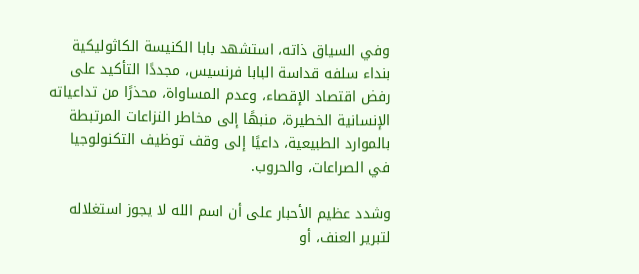وفي السياق ذاته، استشهد بابا الكنيسة الكاثوليكية بنداء سلفه قداسة البابا فرنسيس، مجددًا التأكيد على رفض اقتصاد الإقصاء، وعدم المساواة، محذرًا من تداعياته الإنسانية الخطيرة، منبهًا إلى مخاطر النزاعات المرتبطة بالموارد الطبيعية، داعيًا إلى وقف توظيف التكنولوجيا في الصراعات، والحروب.

وشدد عظيم الأحبار على أن اسم الله لا يجوز استغلاله لتبرير العنف، أو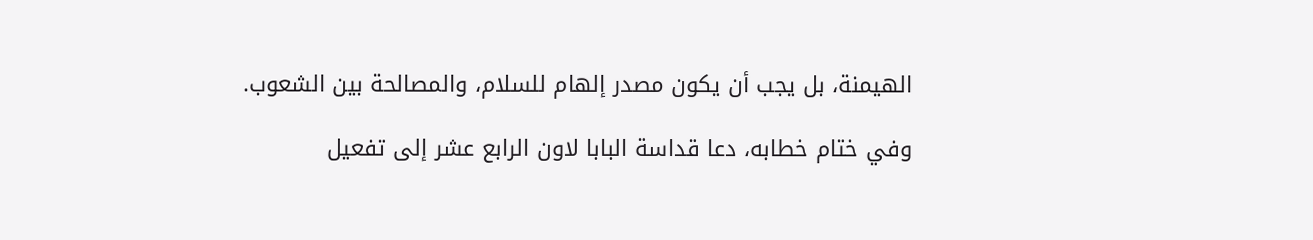الهيمنة، بل يجب أن يكون مصدر إلهام للسلام، والمصالحة بين الشعوب.

وفي ختام خطابه، دعا قداسة البابا لاون الرابع عشر إلى تفعيل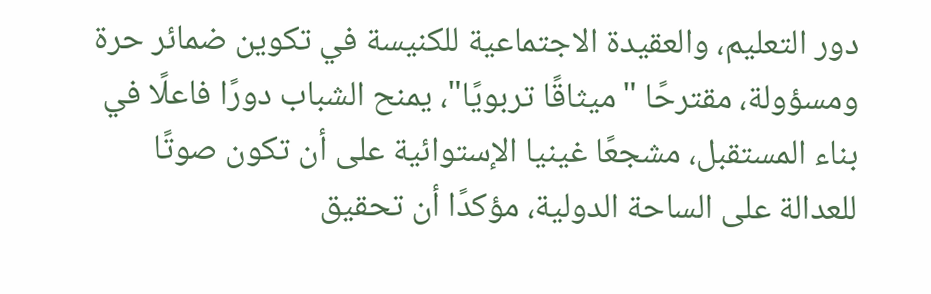دور التعليم، والعقيدة الاجتماعية للكنيسة في تكوين ضمائر حرة ومسؤولة، مقترحًا "ميثاقًا تربويًا"، يمنح الشباب دورًا فاعلًا في بناء المستقبل، مشجعًا غينيا الإستوائية على أن تكون صوتًا للعدالة على الساحة الدولية، مؤكدًا أن تحقيق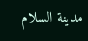مدينة السلام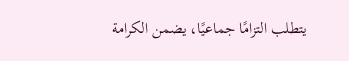يتطلب التزامًا جماعيًا، يضمن الكرامة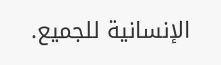الإنسانية للجميع.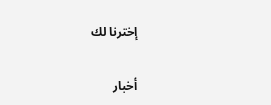إخترنا لك

أخبار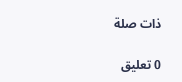ذات صلة

0 تعليق